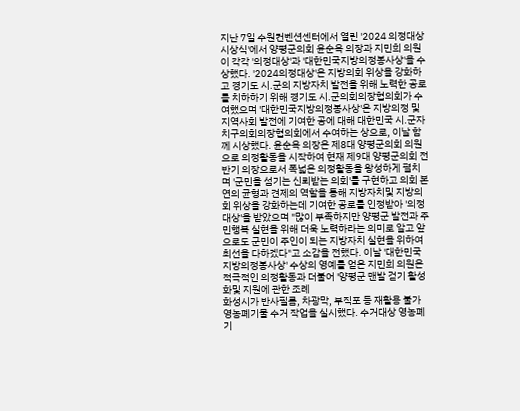지난 7일 수원컨벤션센터에서 열린 '2024 의정대상 시상식'에서 양평군의회 윤순옥 의장과 지민희 의원이 각각 '의정대상'과 '대한민국지방의정봉사상'을 수상했다. '2024의정대상'은 지방의회 위상을 강화하고 경기도 시.군의 지방자치 발전을 위해 노력한 공로를 치하하기 위해 경기도 시.군의회의장협의회가 수여했으며 '대한민국지방의정봉사상'은 지방의정 및 지역사회 발전에 기여한 공에 대해 대한민국 시.군자치구의회의장협의회에서 수여하는 상으로, 이날 함께 시상했다. 윤순옥 의장은 제8대 양평군의회 의원으로 의정활동을 시작하여 현재 제9대 양평군의회 전반기 의장으로서 폭넓은 의정활동을 왕성하게 펼치며 '군민을 섬기는 신뢰받는 의회'를 구현하고 의회 본연의 균형과 견제의 역할을 통해 지방자치및 지방의회 위상을 강화하는데 기여한 공로를 인정받아 '의정대상'을 받았으며 "많이 부족하지만 양평군 발전과 주민행복 실현을 위해 더욱 노력하라는 의미로 알고 앞으로도 군민이 주인이 되는 지방자치 실현을 위하여 최선을 다하겠다"고 소감을 전했다. 이날 '대한민국지방의정봉사상' 수상의 영예를 얻은 지민희 의원은 적극적인 의정활동과 더불어 '양평군 맨발 걷기 활성화및 지원에 관한 조례
화성시가 반사필름, 차광막, 부직포 등 재활용 불가 영농폐기물 수거 작업을 실시했다. 수거대상 영농폐기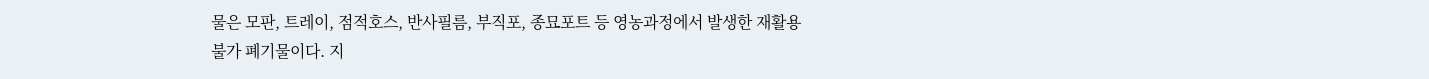물은 모판, 트레이, 점적호스, 반사필름, 부직포, 종묘포트 등 영농과정에서 발생한 재활용불가 폐기물이다. 지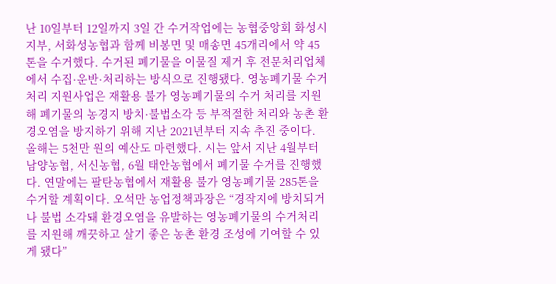난 10일부터 12일까지 3일 간 수거작업에는 농협중앙회 화성시지부, 서화성농협과 함께 비봉면 및 매송면 45개리에서 약 45톤을 수거했다. 수거된 폐기물을 이물질 제거 후 전문처리업체에서 수집·운반·처리하는 방식으로 진행됐다. 영농폐기물 수거처리 지원사업은 재활용 불가 영농폐기물의 수거 처리를 지원해 폐기물의 농경지 방치·불법소각 등 부적절한 처리와 농촌 환경오염을 방지하기 위해 지난 2021년부터 지속 추진 중이다. 올해는 5천만 원의 예산도 마련했다. 시는 앞서 지난 4월부터 남양농협, 서신농협, 6월 태안농협에서 폐기물 수거를 진행했다. 연말에는 팔탄농협에서 재활용 불가 영농폐기물 285톤을 수거할 계획이다. 오석만 농업정책과장은 “경작지에 방치되거나 불법 소각돼 환경오염을 유발하는 영농폐기물의 수거처리를 지원해 깨끗하고 살기 좋은 농촌 환경 조성에 기여할 수 있게 됐다”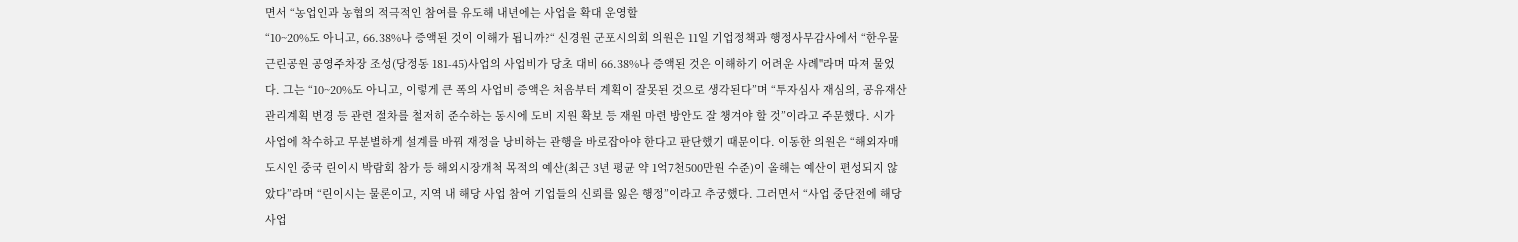면서 “농업인과 농협의 적극적인 참여를 유도해 내년에는 사업을 확대 운영할
“10~20%도 아니고, 66.38%나 증액된 것이 이해가 됩니까?“ 신경원 군포시의회 의원은 11일 기업정책과 행정사무감사에서 “한우물 근린공원 공영주차장 조성(당정동 181-45)사업의 사업비가 당초 대비 66.38%나 증액된 것은 이해하기 어려운 사례"라며 따져 물었다. 그는 “10~20%도 아니고, 이렇게 큰 폭의 사업비 증액은 처음부터 계획이 잘못된 것으로 생각된다”며 “투자심사 재심의, 공유재산 관리계획 변경 등 관련 절차를 철저히 준수하는 동시에 도비 지원 확보 등 재원 마련 방안도 잘 챙겨야 할 것”이라고 주문했다. 시가 사업에 착수하고 무분별하게 설계를 바꿔 재정을 낭비하는 관행을 바로잡아야 한다고 판단했기 때문이다. 이동한 의원은 “해외자매도시인 중국 린이시 박람회 참가 등 해외시장개척 목적의 예산(최근 3년 평균 약 1억7천500만원 수준)이 올해는 예산이 편성되지 않았다”라며 “린이시는 물론이고, 지역 내 해당 사업 참여 기업들의 신뢰를 잃은 행정”이라고 추궁했다. 그러면서 “사업 중단전에 해당 사업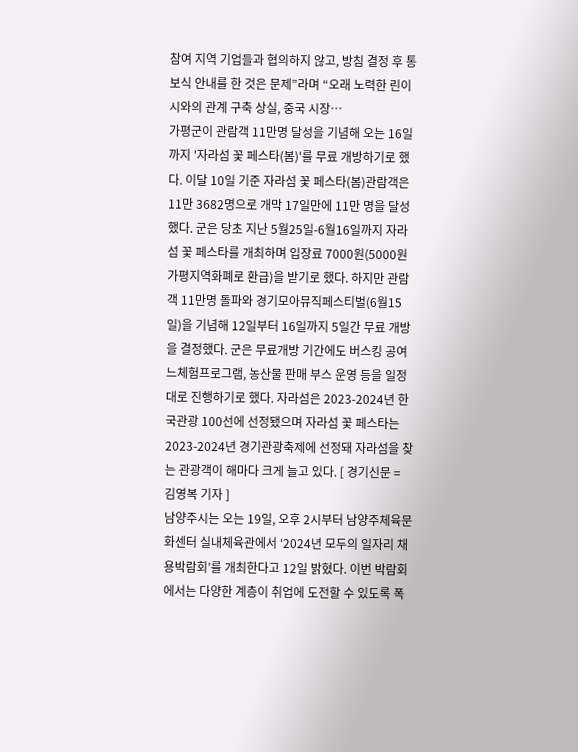참여 지역 기업들과 협의하지 않고, 방침 결정 후 통보식 안내를 한 것은 문제”라며 “오래 노력한 린이시와의 관계 구축 상실, 중국 시장…
가평군이 관람객 11만명 달성을 기념해 오는 16일까지 '자라섬 꽃 페스타(봄)'를 무료 개방하기로 했다. 이달 10일 기준 자라섬 꽃 페스타(봄)관람객은 11만 3682명으로 개막 17일만에 11만 명을 달성했다. 군은 당초 지난 5월25일-6월16일까지 자라섬 꽃 페스타를 개최하며 입장료 7000원(5000원 가평지역화폐로 환급)을 받기로 했다. 하지만 관람객 11만명 돌파와 경기모아뮤직페스티벌(6월15일)을 기념해 12일부터 16일까지 5일간 무료 개방을 결정했다. 군은 무료개방 기간에도 버스킹 공여느체험프로그램, 농산물 판매 부스 운영 등을 일정대로 진행하기로 했다. 자라섬은 2023-2024년 한국관광 100선에 선정됐으며 자라섬 꽃 페스타는 2023-2024년 경기관광축제에 선정돼 자라섬을 찾는 관광객이 해마다 크게 늘고 있다. [ 경기신문 = 김영복 기자 ]
남양주시는 오는 19일, 오후 2시부터 남양주체육문화센터 실내체육관에서 ‘2024년 모두의 일자리 채용박람회’를 개최한다고 12일 밝혔다. 이번 박람회에서는 다양한 계층이 취업에 도전할 수 있도록 폭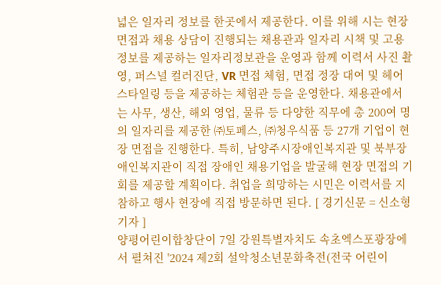넓은 일자리 정보를 한곳에서 제공한다. 이를 위해 시는 현장 면접과 채용 상담이 진행되는 채용관과 일자리 시책 및 고용정보를 제공하는 일자리정보관을 운영과 함께 이력서 사진 촬영, 퍼스널 컬러진단, VR 면접 체험, 면접 정장 대여 및 헤어스타일링 등을 제공하는 체험관 등을 운영한다. 채용관에서는 사무, 생산, 해외 영업, 물류 등 다양한 직무에 총 200여 명의 일자리를 제공한 ㈜토페스, ㈜청우식품 등 27개 기업이 현장 면접을 진행한다. 특히, 남양주시장애인복지관 및 북부장애인복지관이 직접 장애인 채용기업을 발굴해 현장 면접의 기회를 제공할 계획이다. 취업을 희망하는 시민은 이력서를 지참하고 행사 현장에 직접 방문하면 된다. [ 경기신문 = 신소형 기자 ]
양평어린이합창단이 7일 강원특별자치도 속초엑스포광장에서 펼쳐진 '2024 제2회 설악청소년문화축전(전국 어린이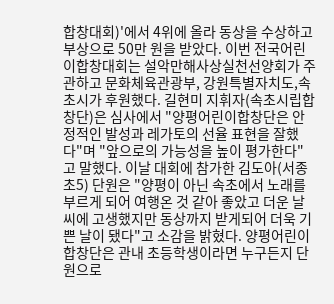합창대회)'에서 4위에 올라 동상을 수상하고 부상으로 50만 원을 받았다. 이번 전국어린이합창대회는 설악만해사상실천선양회가 주관하고 문화체육관광부, 강원특별자치도,속초시가 후원했다. 길현미 지휘자(속초시립합창단)은 심사에서 "양평어린이합창단은 안정적인 발성과 레가토의 선율 표현을 잘했다"며 "앞으로의 가능성을 높이 평가한다"고 말했다. 이날 대회에 참가한 김도아(서종초5) 단원은 "양평이 아닌 속초에서 노래를 부르게 되어 여행온 것 같아 좋았고 더운 날씨에 고생했지만 동상까지 받게되어 더욱 기쁜 날이 됐다"고 소감을 밝혔다. 양평어린이합창단은 관내 초등학생이라면 누구든지 단원으로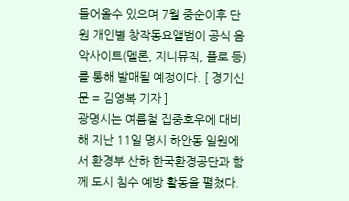들어올수 있으며 7월 중순이후 단원 개인별 창작동요앨범이 공식 음악사이트(멜론, 지니뮤직, 플로 등)를 통해 발매될 예정이다. [ 경기신문 = 김영복 기자 ]
광명시는 여름철 집중호우에 대비해 지난 11일 명시 하안동 일원에서 환경부 산하 한국환경공단과 함께 도시 침수 예방 활동을 펼쳤다.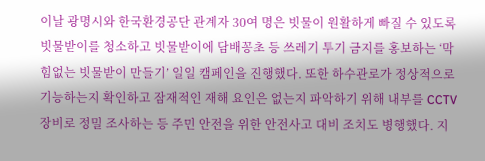이날 광명시와 한국환경공단 관계자 30여 명은 빗물이 원활하게 빠질 수 있도록 빗물받이를 청소하고 빗물받이에 담배꽁초 등 쓰레기 투기 금지를 홍보하는 ‘막힘없는 빗물받이 만들기’ 일일 캠페인을 진행했다. 또한 하수관로가 정상적으로 기능하는지 확인하고 잠재적인 재해 요인은 없는지 파악하기 위해 내부를 CCTV 장비로 정밀 조사하는 등 주민 안전을 위한 안전사고 대비 조치도 병행했다. 지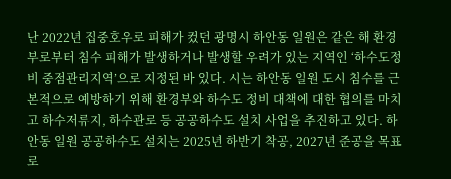난 2022년 집중호우로 피해가 컸던 광명시 하안동 일원은 같은 해 환경부로부터 침수 피해가 발생하거나 발생할 우려가 있는 지역인 ‘하수도정비 중점관리지역’으로 지정된 바 있다. 시는 하안동 일원 도시 침수를 근본적으로 예방하기 위해 환경부와 하수도 정비 대책에 대한 협의를 마치고 하수저류지, 하수관로 등 공공하수도 설치 사업을 추진하고 있다. 하안동 일원 공공하수도 설치는 2025년 하반기 착공, 2027년 준공을 목표로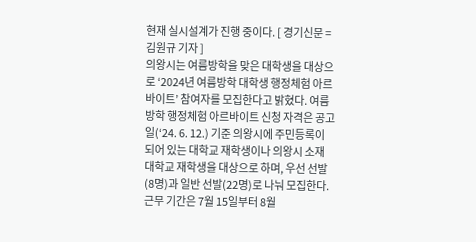현재 실시설계가 진행 중이다. [ 경기신문 = 김원규 기자 ]
의왕시는 여름방학을 맞은 대학생을 대상으로 ‘2024년 여름방학 대학생 행정체험 아르바이트’ 참여자를 모집한다고 밝혔다. 여름방학 행정체험 아르바이트 신청 자격은 공고일(‘24. 6. 12.) 기준 의왕시에 주민등록이 되어 있는 대학교 재학생이나 의왕시 소재 대학교 재학생을 대상으로 하며, 우선 선발(8명)과 일반 선발(22명)로 나눠 모집한다. 근무 기간은 7월 15일부터 8월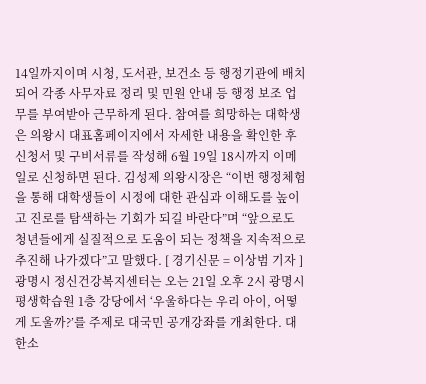14일까지이며 시청, 도서관, 보건소 등 행정기관에 배치되어 각종 사무자료 정리 및 민원 안내 등 행정 보조 업무를 부여받아 근무하게 된다. 참여를 희망하는 대학생은 의왕시 대표홈페이지에서 자세한 내용을 확인한 후 신청서 및 구비서류를 작성해 6월 19일 18시까지 이메일로 신청하면 된다. 김성제 의왕시장은 “이번 행정체험을 통해 대학생들이 시정에 대한 관심과 이해도를 높이고 진로를 탐색하는 기회가 되길 바란다”며 “앞으로도 청년들에게 실질적으로 도움이 되는 정책을 지속적으로 추진해 나가겠다”고 말했다. [ 경기신문 = 이상범 기자 ]
광명시 정신건강복지센터는 오는 21일 오후 2시 광명시평생학습원 1층 강당에서 ‘우울하다는 우리 아이, 어떻게 도울까?’를 주제로 대국민 공개강좌를 개최한다. 대한소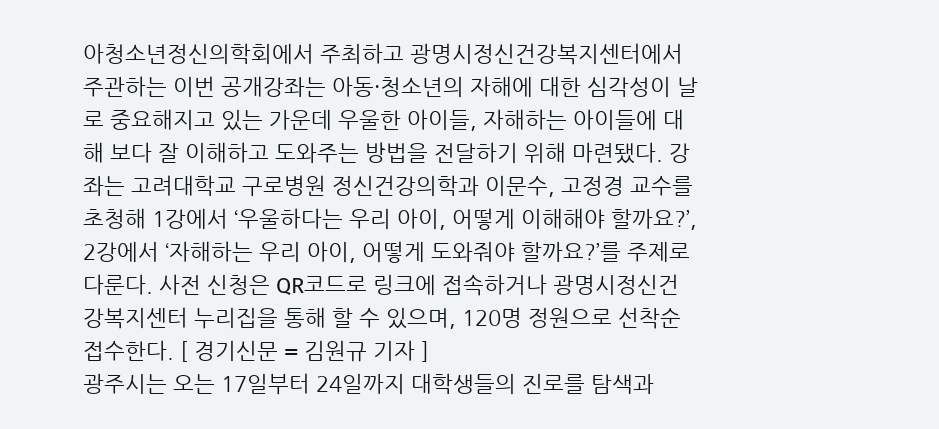아청소년정신의학회에서 주최하고 광명시정신건강복지센터에서 주관하는 이번 공개강좌는 아동·청소년의 자해에 대한 심각성이 날로 중요해지고 있는 가운데 우울한 아이들, 자해하는 아이들에 대해 보다 잘 이해하고 도와주는 방법을 전달하기 위해 마련됐다. 강좌는 고려대학교 구로병원 정신건강의학과 이문수, 고정경 교수를 초청해 1강에서 ‘우울하다는 우리 아이, 어떻게 이해해야 할까요?’, 2강에서 ‘자해하는 우리 아이, 어떻게 도와줘야 할까요?’를 주제로 다룬다. 사전 신청은 QR코드로 링크에 접속하거나 광명시정신건강복지센터 누리집을 통해 할 수 있으며, 120명 정원으로 선착순 접수한다. [ 경기신문 = 김원규 기자 ]
광주시는 오는 17일부터 24일까지 대학생들의 진로를 탐색과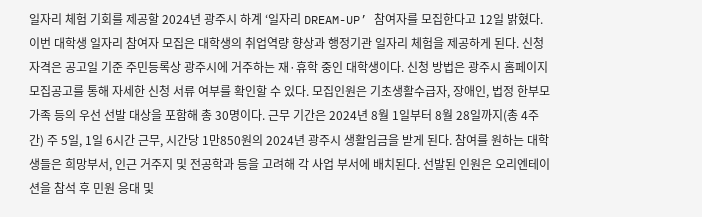일자리 체험 기회를 제공할 2024년 광주시 하계 ‘일자리 DREAM-UP’ 참여자를 모집한다고 12일 밝혔다. 이번 대학생 일자리 참여자 모집은 대학생의 취업역량 향상과 행정기관 일자리 체험을 제공하게 된다. 신청 자격은 공고일 기준 주민등록상 광주시에 거주하는 재·휴학 중인 대학생이다. 신청 방법은 광주시 홈페이지 모집공고를 통해 자세한 신청 서류 여부를 확인할 수 있다. 모집인원은 기초생활수급자, 장애인, 법정 한부모 가족 등의 우선 선발 대상을 포함해 총 30명이다. 근무 기간은 2024년 8월 1일부터 8월 28일까지(총 4주간) 주 5일, 1일 6시간 근무, 시간당 1만850원의 2024년 광주시 생활임금을 받게 된다. 참여를 원하는 대학생들은 희망부서, 인근 거주지 및 전공학과 등을 고려해 각 사업 부서에 배치된다. 선발된 인원은 오리엔테이션을 참석 후 민원 응대 및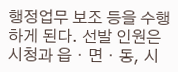행정업무 보조 등을 수행하게 된다. 선발 인원은 시청과 읍・면・동, 시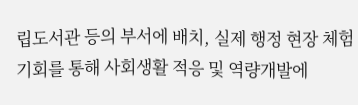립도서관 등의 부서에 배치, 실제 행정 현장 체험 기회를 통해 사회생활 적응 및 역량개발에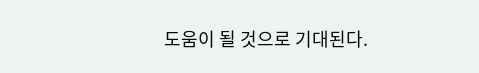도움이 될 것으로 기대된다.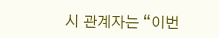시 관계자는 “이번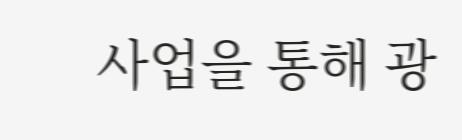사업을 통해 광